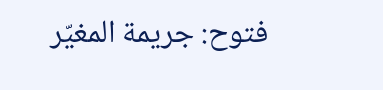فتوح: جريمة المغيّر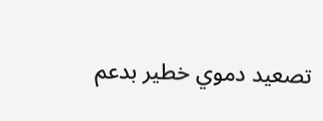تصعيد دموي خطير بدعم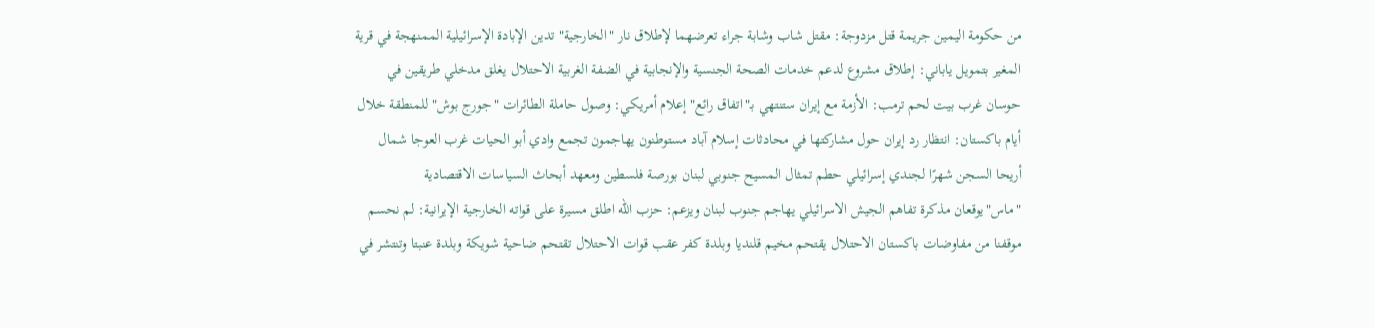من حكومة اليمين جريمة قتل مزدوجة: مقتل شاب وشابة جراء تعرضهما لإطلاق نار "الخارجية" تدين الإبادة الإسرائيلية الممنهجة في قرية المغير بتمويل ياباني: إطلاق مشروع لدعم خدمات الصحة الجنسية والإنجابية في الضفة الغربية الاحتلال يغلق مدخلي طريقين في حوسان غرب بيت لحم ترمب: الأزمة مع إيران ستنتهي بـ"اتفاق رائع" إعلام أمريكي: وصول حاملة الطائرات "جورج بوش" للمنطقة خلال أيام باكستان: انتظار رد إيران حول مشاركتها في محادثات إسلام آباد مستوطنون يهاجمون تجمع وادي أبو الحيات غرب العوجا شمال أريحا السجن شهرًا لجندي إسرائيلي حطم تمثال المسيح جنوبي لبنان بورصة فلسطين ومعهد أبحاث السياسات الاقتصادية "ماس"يوقعان مذكرة تفاهم الجيش الاسرائيلي يهاجم جنوب لبنان ويزعم: حزب الله اطلق مسيرة على قواته الخارجية الإيرانية: لم نحسم موقفنا من مفاوضات باكستان الاحتلال يقتحم مخيم قلنديا وبلدة كفر عقب قوات الاحتلال تقتحم ضاحية شويكة وبلدة عنبتا وتنتشر في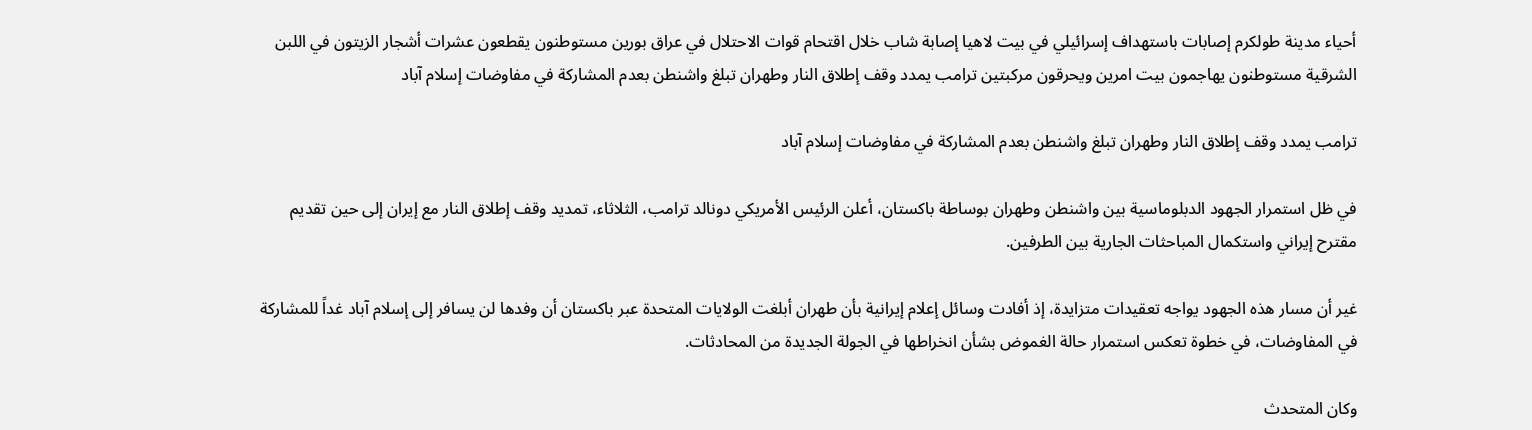أحياء مدينة طولكرم إصابات باستهداف إسرائيلي في بيت لاهيا إصابة شاب خلال اقتحام قوات الاحتلال في عراق بورين مستوطنون يقطعون عشرات أشجار الزيتون في اللبن الشرقية مستوطنون يهاجمون بيت امرين ويحرقون مركبتين ترامب يمدد وقف إطلاق النار وطهران تبلغ واشنطن بعدم المشاركة في مفاوضات إسلام آباد

ترامب يمدد وقف إطلاق النار وطهران تبلغ واشنطن بعدم المشاركة في مفاوضات إسلام آباد

في ظل استمرار الجهود الدبلوماسية بين واشنطن وطهران بوساطة باكستان، أعلن الرئيس الأمريكي دونالد ترامب، الثلاثاء، تمديد وقف إطلاق النار مع إيران إلى حين تقديم مقترح إيراني واستكمال المباحثات الجارية بين الطرفين.

غير أن مسار هذه الجهود يواجه تعقيدات متزايدة، إذ أفادت وسائل إعلام إيرانية بأن طهران أبلغت الولايات المتحدة عبر باكستان أن وفدها لن يسافر إلى إسلام آباد غداً للمشاركة في المفاوضات، في خطوة تعكس استمرار حالة الغموض بشأن انخراطها في الجولة الجديدة من المحادثات.

وكان المتحدث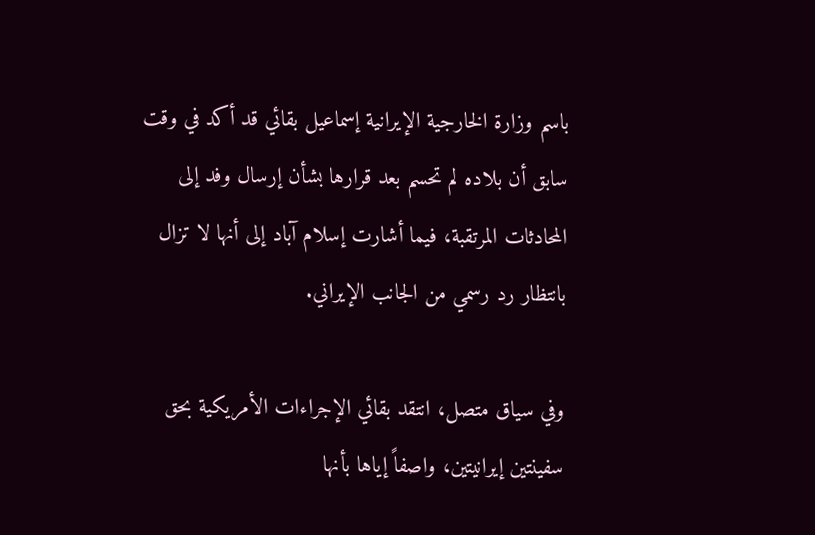باسم وزارة الخارجية الإيرانية إسماعيل بقائي قد أكد في وقت سابق أن بلاده لم تحسم بعد قرارها بشأن إرسال وفد إلى المحادثات المرتقبة، فيما أشارت إسلام آباد إلى أنها لا تزال بانتظار رد رسمي من الجانب الإيراني.

وفي سياق متصل، انتقد بقائي الإجراءات الأمريكية بحق سفينتين إيرانيتين، واصفاً إياها بأنها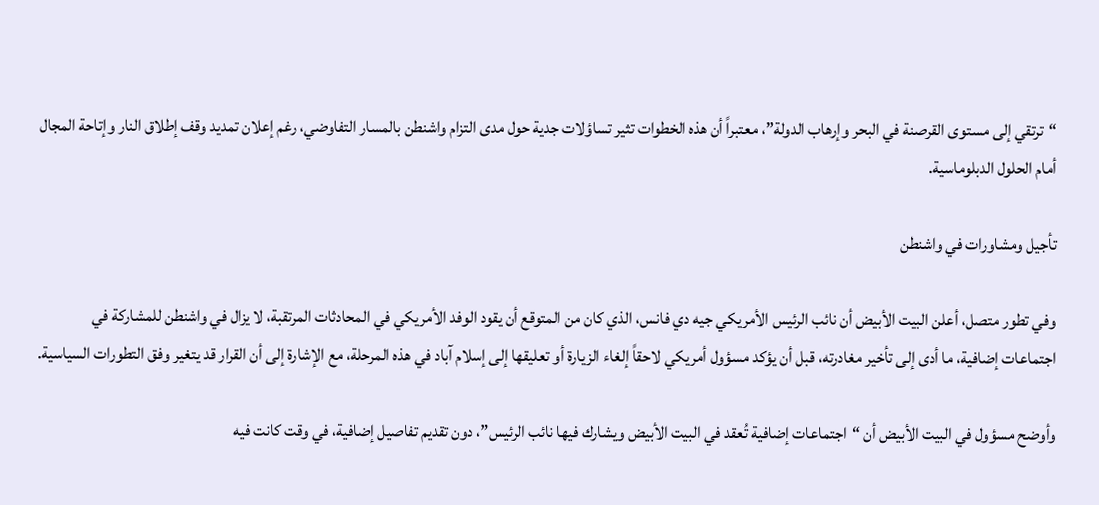“ترتقي إلى مستوى القرصنة في البحر وإرهاب الدولة”، معتبراً أن هذه الخطوات تثير تساؤلات جدية حول مدى التزام واشنطن بالمسار التفاوضي، رغم إعلان تمديد وقف إطلاق النار وإتاحة المجال أمام الحلول الدبلوماسية.

تأجيل ومشاورات في واشنطن

وفي تطور متصل، أعلن البيت الأبيض أن نائب الرئيس الأمريكي جيه دي فانس، الذي كان من المتوقع أن يقود الوفد الأمريكي في المحادثات المرتقبة، لا يزال في واشنطن للمشاركة في اجتماعات إضافية، ما أدى إلى تأخير مغادرته، قبل أن يؤكد مسؤول أمريكي لاحقاً إلغاء الزيارة أو تعليقها إلى إسلام آباد في هذه المرحلة، مع الإشارة إلى أن القرار قد يتغير وفق التطورات السياسية.

وأوضح مسؤول في البيت الأبيض أن “اجتماعات إضافية تُعقد في البيت الأبيض ويشارك فيها نائب الرئيس”، دون تقديم تفاصيل إضافية، في وقت كانت فيه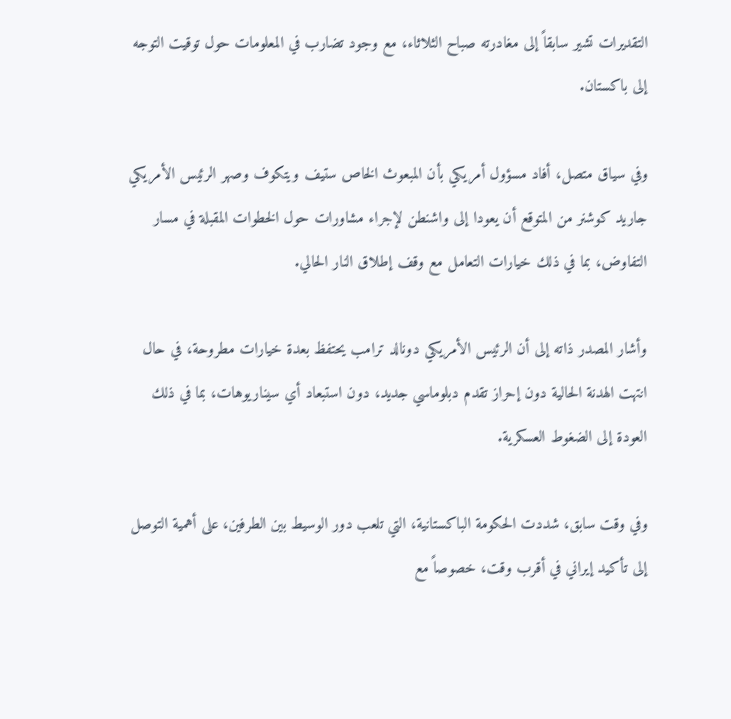التقديرات تشير سابقاً إلى مغادرته صباح الثلاثاء، مع وجود تضارب في المعلومات حول توقيت التوجه إلى باكستان.

وفي سياق متصل، أفاد مسؤول أمريكي بأن المبعوث الخاص ستيف ويتكوف وصهر الرئيس الأمريكي جاريد كوشنر من المتوقع أن يعودا إلى واشنطن لإجراء مشاورات حول الخطوات المقبلة في مسار التفاوض، بما في ذلك خيارات التعامل مع وقف إطلاق النار الحالي.

وأشار المصدر ذاته إلى أن الرئيس الأمريكي دونالد ترامب يحتفظ بعدة خيارات مطروحة، في حال انتهت الهدنة الحالية دون إحراز تقدم دبلوماسي جديد، دون استبعاد أي سيناريوهات، بما في ذلك العودة إلى الضغوط العسكرية.

وفي وقت سابق، شددت الحكومة الباكستانية، التي تلعب دور الوسيط بين الطرفين، على أهمية التوصل إلى تأكيد إيراني في أقرب وقت، خصوصاً مع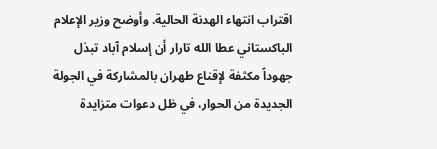اقتراب انتهاء الهدنة الحالية. وأوضح وزير الإعلام الباكستاني عطا الله تارار أن إسلام آباد تبذل جهوداً مكثفة لإقناع طهران بالمشاركة في الجولة الجديدة من الحوار، في ظل دعوات متزايدة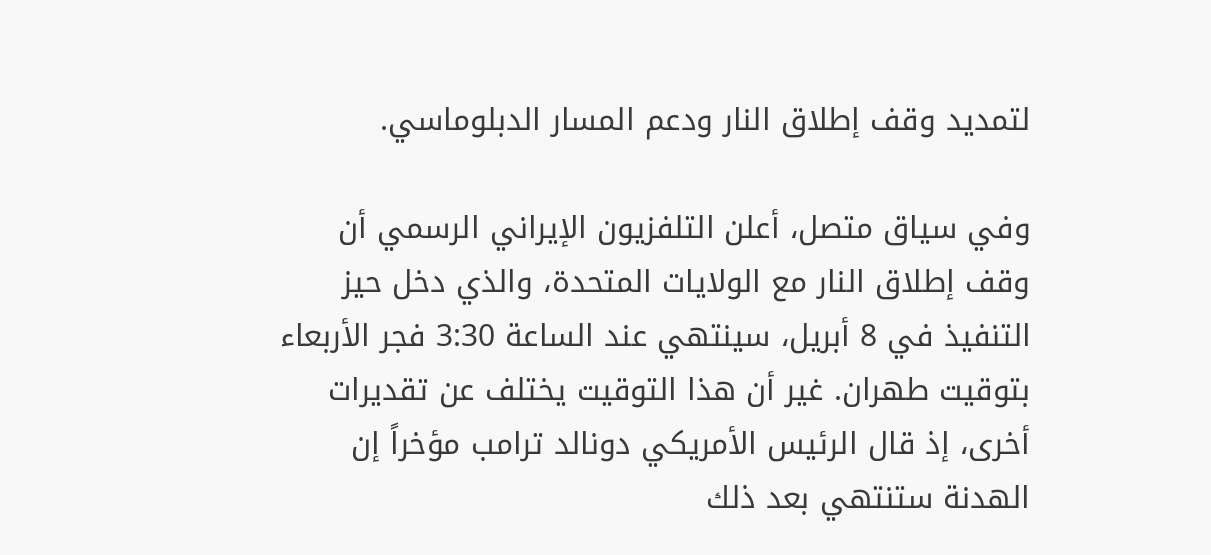لتمديد وقف إطلاق النار ودعم المسار الدبلوماسي.

وفي سياق متصل، أعلن التلفزيون الإيراني الرسمي أن وقف إطلاق النار مع الولايات المتحدة، والذي دخل حيز التنفيذ في 8 أبريل، سينتهي عند الساعة 3:30 فجر الأربعاء بتوقيت طهران. غير أن هذا التوقيت يختلف عن تقديرات أخرى، إذ قال الرئيس الأمريكي دونالد ترامب مؤخراً إن الهدنة ستنتهي بعد ذلك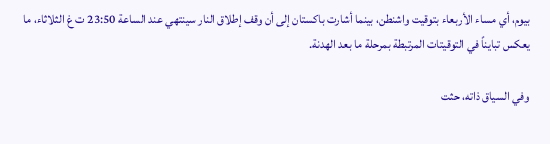بيوم، أي مساء الأربعاء بتوقيت واشنطن، بينما أشارت باكستان إلى أن وقف إطلاق النار سينتهي عند الساعة 23:50 ت غ الثلاثاء، ما يعكس تبايناً في التوقيتات المرتبطة بمرحلة ما بعد الهدنة.

وفي السياق ذاته، حثت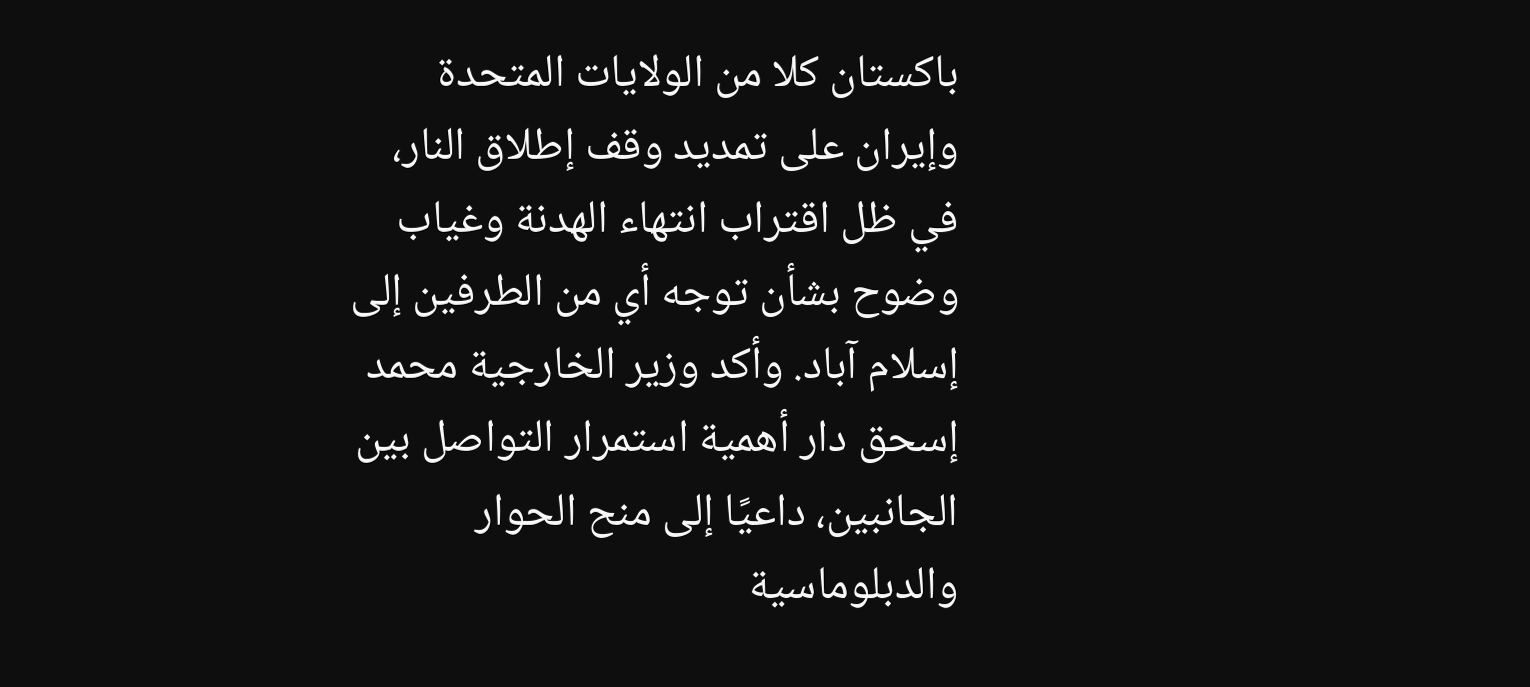باكستان كلا من الولايات المتحدة وإيران على تمديد وقف إطلاق النار، في ظل اقتراب انتهاء الهدنة وغياب وضوح بشأن توجه أي من الطرفين إلى إسلام آباد. وأكد وزير الخارجية محمد إسحق دار أهمية استمرار التواصل بين الجانبين، داعيًا إلى منح الحوار والدبلوماسية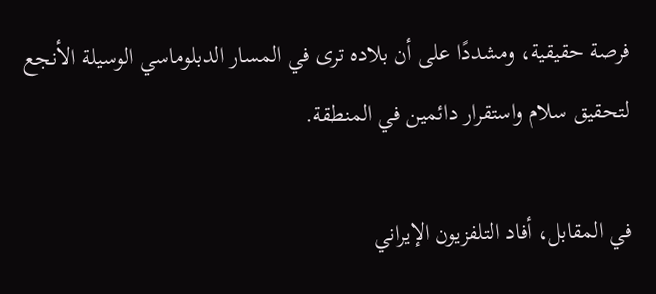فرصة حقيقية، ومشددًا على أن بلاده ترى في المسار الدبلوماسي الوسيلة الأنجع لتحقيق سلام واستقرار دائمين في المنطقة.

في المقابل، أفاد التلفزيون الإيراني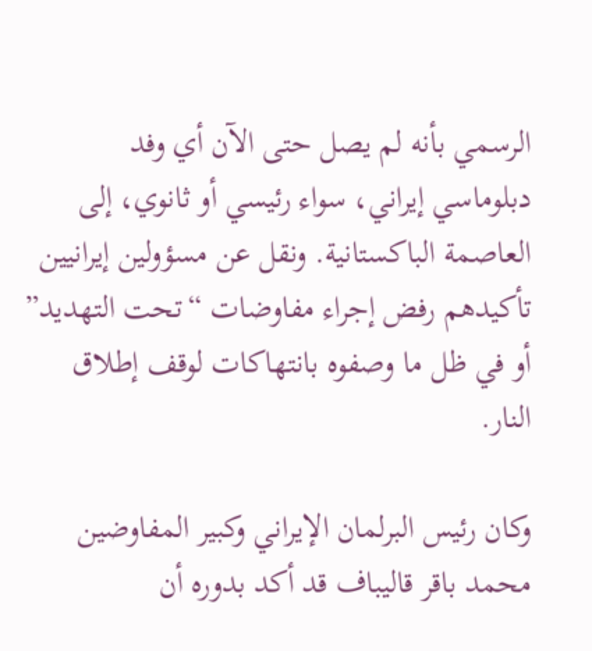الرسمي بأنه لم يصل حتى الآن أي وفد دبلوماسي إيراني، سواء رئيسي أو ثانوي، إلى العاصمة الباكستانية. ونقل عن مسؤولين إيرانيين تأكيدهم رفض إجراء مفاوضات “تحت التهديد” أو في ظل ما وصفوه بانتهاكات لوقف إطلاق النار.

وكان رئيس البرلمان الإيراني وكبير المفاوضين محمد باقر قاليباف قد أكد بدوره أن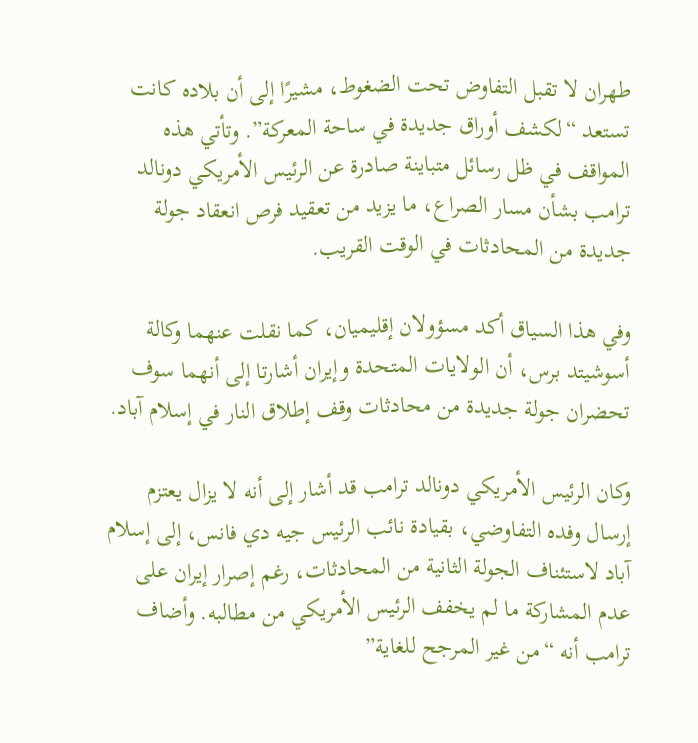طهران لا تقبل التفاوض تحت الضغوط، مشيرًا إلى أن بلاده كانت تستعد “لكشف أوراق جديدة في ساحة المعركة”. وتأتي هذه المواقف في ظل رسائل متباينة صادرة عن الرئيس الأمريكي دونالد ترامب بشأن مسار الصراع، ما يزيد من تعقيد فرص انعقاد جولة جديدة من المحادثات في الوقت القريب.

وفي هذا السياق أكد مسؤولان إقليميان، كما نقلت عنهما وكالة أسوشيتد برس، أن الولايات المتحدة وإيران أشارتا إلى أنهما سوف تحضران جولة جديدة من محادثات وقف إطلاق النار في إسلام آباد.

وكان الرئيس الأمريكي دونالد ترامب قد أشار إلى أنه لا يزال يعتزم إرسال وفده التفاوضي، بقيادة نائب الرئيس جيه دي فانس، إلى إسلام آباد لاستئناف الجولة الثانية من المحادثات، رغم إصرار إيران على عدم المشاركة ما لم يخفف الرئيس الأمريكي من مطالبه. وأضاف ترامب أنه “من غير المرجح للغاية”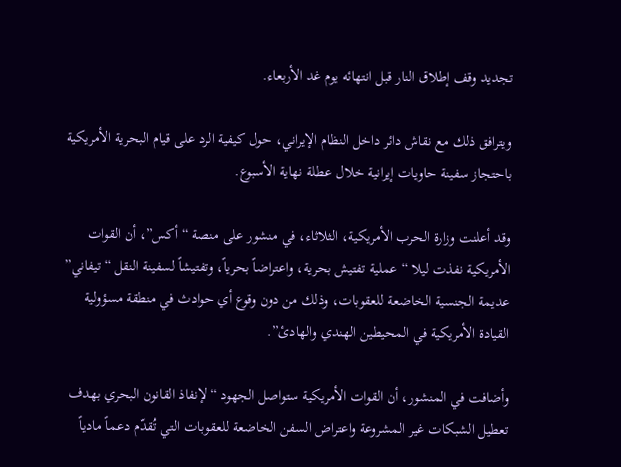تجديد وقف إطلاق النار قبل انتهائه يوم غد الأربعاء.

ويترافق ذلك مع نقاش دائر داخل النظام الإيراني، حول كيفية الرد على قيام البحرية الأمريكية باحتجاز سفينة حاويات إيرانية خلال عطلة نهاية الأسبوع.

وقد أعلنت وزارة الحرب الأمريكية، الثلاثاء، في منشور على منصة “أكس”، أن القوات الأمريكية نفذت ليلا “عملية تفتيش بحرية، واعتراضاً بحرياً، وتفتيشاً لسفينة النقل “تيفاني” عديمة الجنسية الخاضعة للعقوبات، وذلك من دون وقوع أي حوادث في منطقة مسؤولية القيادة الأمريكية في المحيطين الهندي والهادئ”.

وأضافت في المنشور، أن القوات الأمريكية ستواصل الجهود “لإنفاذ القانون البحري بهدف تعطيل الشبكات غير المشروعة واعتراض السفن الخاضعة للعقوبات التي تُقدّم دعماً مادياً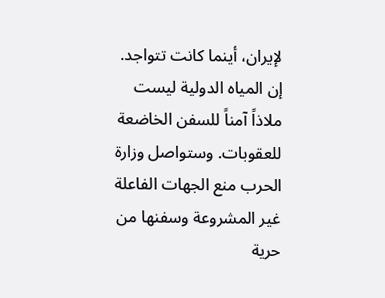لإيران، أينما كانت تتواجد. إن المياه الدولية ليست ملاذاً آمناً للسفن الخاضعة للعقوبات. وستواصل وزارة الحرب منع الجهات الفاعلة غير المشروعة وسفنها من حرية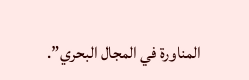المناورة في المجال البحري”.